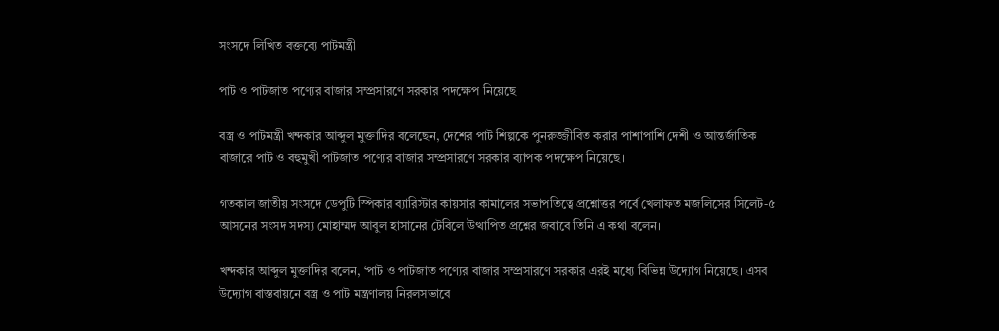সংসদে লিখিত বক্তব্যে পাটমন্ত্রী

পাট ও পাটজাত পণ্যের বাজার সম্প্রসারণে সরকার পদক্ষেপ নিয়েছে

বস্ত্র ও পাটমন্ত্রী খন্দকার আব্দুল মুক্তাদির বলেছেন, দেশের পাট শিল্পকে পুনরুজ্জীবিত করার পাশাপাশি দেশী ও আন্তর্জাতিক বাজারে পাট ও বহুমুখী পাটজাত পণ্যের বাজার সম্প্রসারণে সরকার ব্যাপক পদক্ষেপ নিয়েছে।

গতকাল জাতীয় সংসদে ডেপুটি স্পিকার ব্যারিস্টার কায়সার কামালের সভাপতিত্বে প্রশ্নোত্তর পর্বে খেলাফত মজলিসের সিলেট-৫ আসনের সংসদ সদস্য মোহাম্মদ আবুল হাসানের টেবিলে উত্থাপিত প্রশ্নের জবাবে তিনি এ কথা বলেন।

খন্দকার আব্দুল মুক্তাদির বলেন, ‘পাট ও পাটজাত পণ্যের বাজার সম্প্রসারণে সরকার এরই মধ্যে বিভিন্ন উদ্যোগ নিয়েছে। এসব উদ্যোগ বাস্তবায়নে বস্ত্র ও পাট মন্ত্রণালয় নিরলসভাবে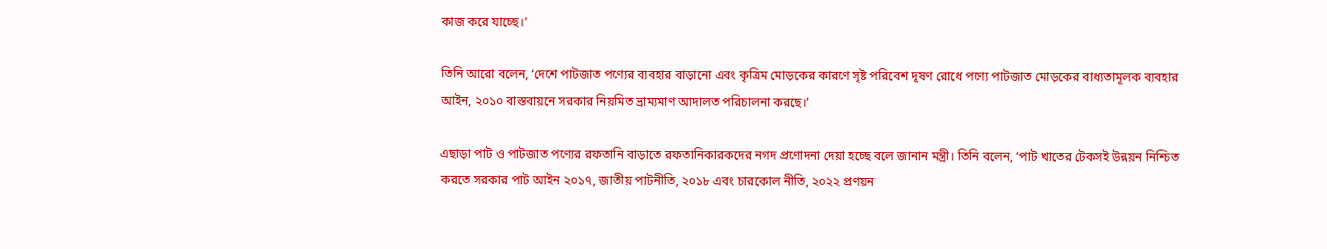কাজ করে যাচ্ছে।’

তিনি আরো বলেন, ‘দেশে পাটজাত পণ্যের ব্যবহার বাড়ানো এবং কৃত্রিম মোড়কের কারণে সৃষ্ট পরিবেশ দূষণ রোধে পণ্যে পাটজাত মোড়কের বাধ্যতামূলক ব্যবহার আইন, ২০১০ বাস্তবায়নে সরকার নিয়মিত ভ্রাম্যমাণ আদালত পরিচালনা করছে।’

এছাড়া পাট ও পাটজাত পণ্যের রফতানি বাড়াতে রফতানিকারকদের নগদ প্রণোদনা দেয়া হচ্ছে বলে জানান মন্ত্রী। তিনি বলেন, ‘পাট খাতের টেকসই উন্নয়ন নিশ্চিত করতে সরকার পাট আইন ২০১৭, জাতীয় পাটনীতি, ২০১৮ এবং চারকোল নীতি, ২০২২ প্রণয়ন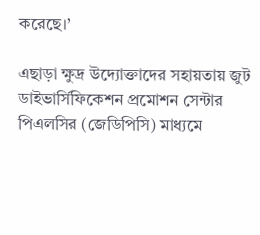করেছে।’

এছাড়া ক্ষুদ্র উদ্যোক্তাদের সহায়তায় জুট ডাইভার্সিফিকেশন প্রমোশন সেন্টার পিএলসির (জেডিপিসি) মাধ্যমে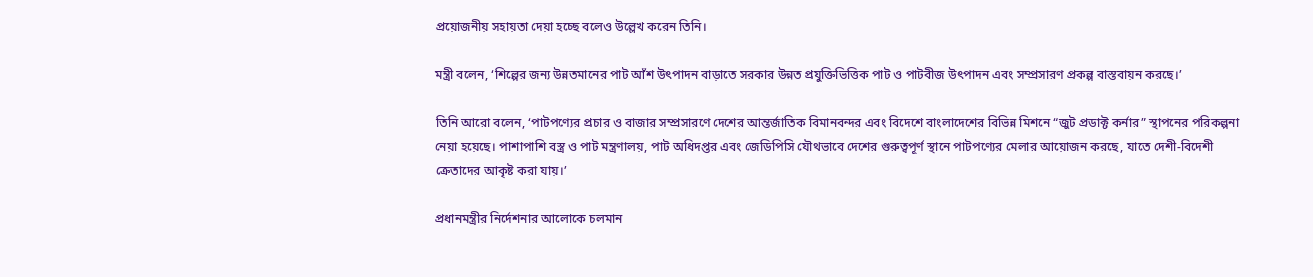প্রয়োজনীয় সহায়তা দেয়া হচ্ছে বলেও উল্লেখ করেন তিনি।

মন্ত্রী বলেন, ‘শিল্পের জন্য উন্নতমানের পাট আঁশ উৎপাদন বাড়াতে সরকার উন্নত প্রযুক্তিভিত্তিক পাট ও পাটবীজ উৎপাদন এবং সম্প্রসারণ প্রকল্প বাস্তবায়ন করছে।’

তিনি আরো বলেন, ‘পাটপণ্যের প্রচার ও বাজার সম্প্রসারণে দেশের আন্তর্জাতিক বিমানবন্দর এবং বিদেশে বাংলাদেশের বিভিন্ন মিশনে “জুট প্রডাক্ট কর্নার” স্থাপনের পরিকল্পনা নেয়া হয়েছে। পাশাপাশি বস্ত্র ও পাট মন্ত্রণালয়, পাট অধিদপ্তর এবং জেডিপিসি যৌথভাবে দেশের গুরুত্বপূর্ণ স্থানে পাটপণ্যের মেলার আয়োজন করছে, যাতে দেশী-বিদেশী ক্রেতাদের আকৃষ্ট করা যায়।’

প্রধানমন্ত্রীর নির্দেশনার আলোকে চলমান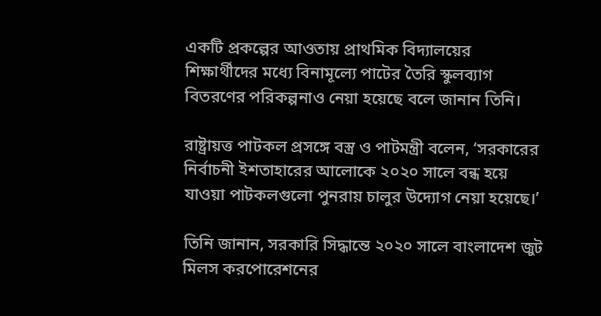একটি প্রকল্পের আওতায় প্রাথমিক বিদ্যালয়ের শিক্ষার্থীদের মধ্যে বিনামূল্যে পাটের তৈরি স্কুলব্যাগ বিতরণের পরিকল্পনাও নেয়া হয়েছে বলে জানান তিনি।

রাষ্ট্রায়ত্ত পাটকল প্রসঙ্গে বস্ত্র ও পাটমন্ত্রী বলেন, ‘সরকারের নির্বাচনী ইশতাহারের আলোকে ২০২০ সালে বন্ধ হয়ে যাওয়া পাটকলগুলো পুনরায় চালুর উদ্যোগ নেয়া হয়েছে।’

তিনি জানান, সরকারি সিদ্ধান্তে ২০২০ সালে বাংলাদেশ জুট মিলস করপোরেশনের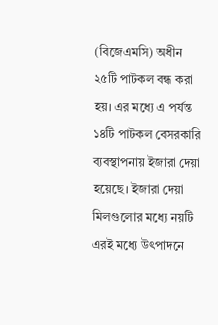(বিজেএমসি) অধীন ২৫টি পাটকল বন্ধ করা হয়। এর মধ্যে এ পর্যন্ত ১৪টি পাটকল বেসরকারি ব্যবস্থাপনায় ইজারা দেয়া হয়েছে। ইজারা দেয়া মিলগুলোর মধ্যে নয়টি এরই মধ্যে উৎপাদনে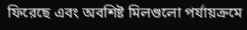ফিরেছে এবং অবশিষ্ট মিলগুলো পর্যায়ক্রমে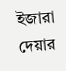ইজারা দেয়ার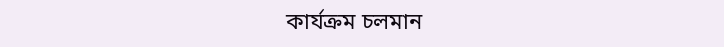কার্যক্রম চলমান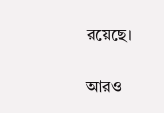রয়েছে।

আরও